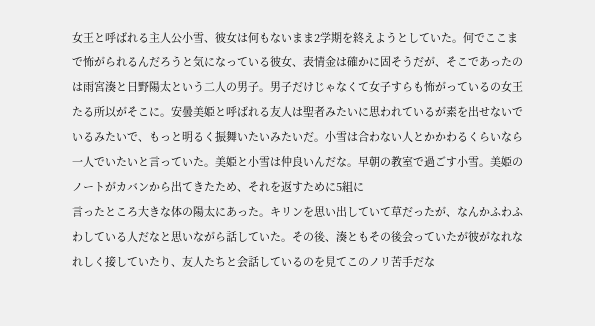女王と呼ばれる主人公小雪、彼女は何もないまま2学期を終えようとしていた。何でここまで怖がられるんだろうと気になっている彼女、表情金は確かに固そうだが、そこであったのは雨宮湊と日野陽太という二人の男子。男子だけじゃなくて女子すらも怖がっているの女王たる所以がそこに。安曇美姫と呼ばれる友人は聖者みたいに思われているが素を出せないでいるみたいで、もっと明るく振舞いたいみたいだ。小雪は合わない人とかかわるくらいなら一人でいたいと言っていた。美姫と小雪は仲良いんだな。早朝の教室で過ごす小雪。美姫のノートがカバンから出てきたため、それを返すために5組に
言ったところ大きな体の陽太にあった。キリンを思い出していて草だったが、なんかふわふわしている人だなと思いながら話していた。その後、湊ともその後会っていたが彼がなれなれしく接していたり、友人たちと会話しているのを見てこのノリ苦手だな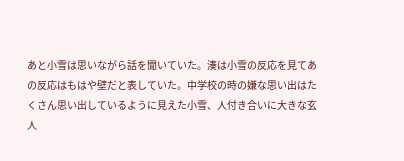あと小雪は思いながら話を聞いていた。湊は小雪の反応を見てあの反応はもはや壁だと表していた。中学校の時の嫌な思い出はたくさん思い出しているように見えた小雪、人付き合いに大きな玄人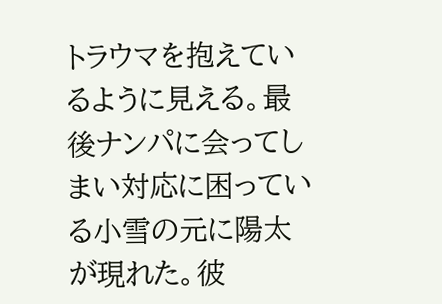トラウマを抱えているように見える。最後ナンパに会ってしまい対応に困っている小雪の元に陽太が現れた。彼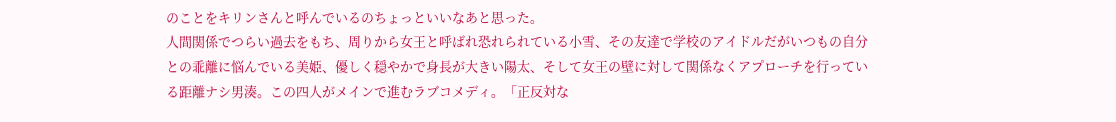のことをキリンさんと呼んでいるのちょっといいなあと思った。
人間関係でつらい過去をもち、周りから女王と呼ばれ恐れられている小雪、その友達で学校のアイドルだがいつもの自分との乖離に悩んでいる美姫、優しく穏やかで身長が大きい陽太、そして女王の壁に対して関係なくアプローチを行っている距離ナシ男湊。この四人がメインで進むラブコメディ。「正反対な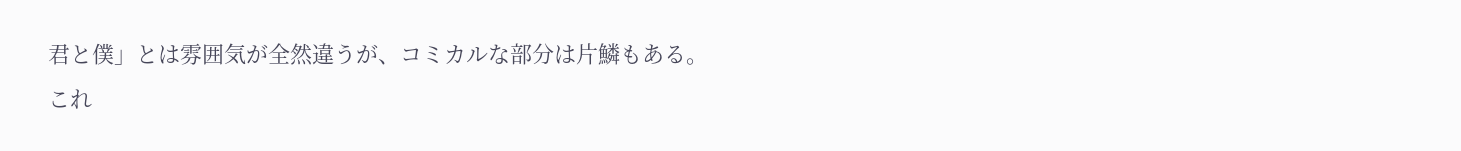君と僕」とは雰囲気が全然違うが、コミカルな部分は片鱗もある。
これ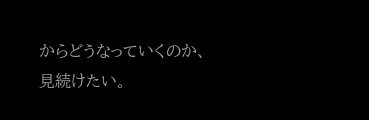からどうなっていくのか、見続けたい。